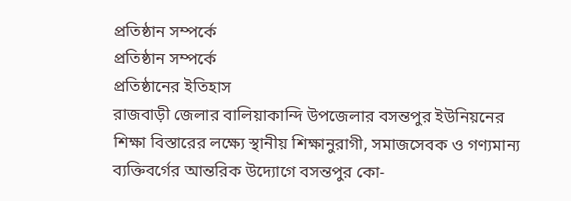প্রতিষ্ঠান সম্পর্কে
প্রতিষ্ঠান সম্পর্কে
প্রতিষ্ঠানের ইতিহাস
রাজবাড়ী জেলার বালিয়াকান্দি উপজেলার বসন্তপুর ইউনিয়নের শিক্ষা বিস্তারের লক্ষ্যে স্থানীয় শিক্ষানুরাগী, সমাজসেবক ও গণ্যমান্য ব্যক্তিবর্গের আন্তরিক উদ্যোগে বসন্তপুর কো-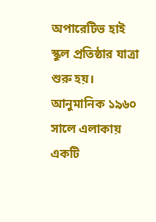অপারেটিভ হাই স্কুল প্রতিষ্ঠার যাত্রা শুরু হয়। আনুমানিক ১৯৬০ সালে এলাকায় একটি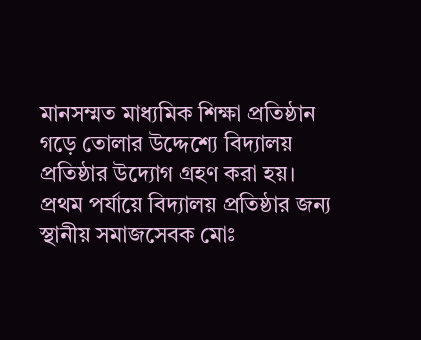মানসম্মত মাধ্যমিক শিক্ষা প্রতিষ্ঠান গড়ে তোলার উদ্দেশ্যে বিদ্যালয় প্রতিষ্ঠার উদ্যোগ গ্রহণ করা হয়।
প্রথম পর্যায়ে বিদ্যালয় প্রতিষ্ঠার জন্য স্থানীয় সমাজসেবক মোঃ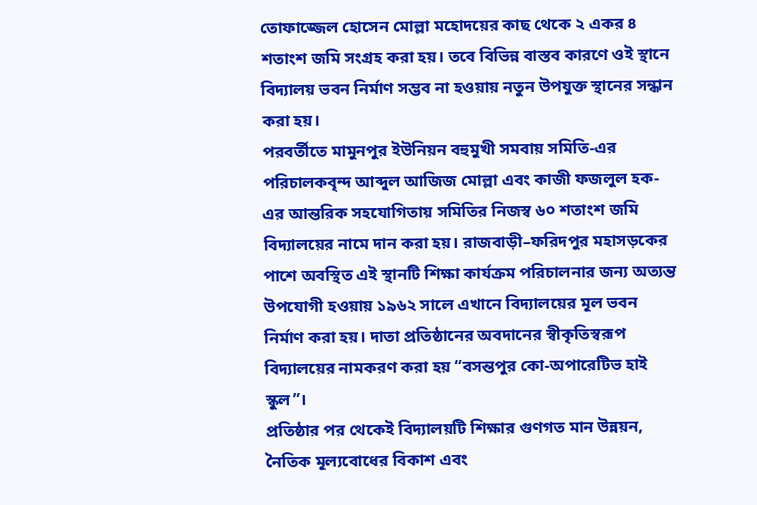তোফাজ্জেল হোসেন মোল্লা মহোদয়ের কাছ থেকে ২ একর ৪ শতাংশ জমি সংগ্রহ করা হয়। তবে বিভিন্ন বাস্তব কারণে ওই স্থানে বিদ্যালয় ভবন নির্মাণ সম্ভব না হওয়ায় নতুন উপযুক্ত স্থানের সন্ধান করা হয়।
পরবর্তীতে মামুনপুর ইউনিয়ন বহুমুখী সমবায় সমিতি-এর পরিচালকবৃন্দ আব্দুল আজিজ মোল্লা এবং কাজী ফজলুল হক-এর আন্তরিক সহযোগিতায় সমিতির নিজস্ব ৬০ শতাংশ জমি বিদ্যালয়ের নামে দান করা হয়। রাজবাড়ী–ফরিদপুর মহাসড়কের পাশে অবস্থিত এই স্থানটি শিক্ষা কার্যক্রম পরিচালনার জন্য অত্যন্ত উপযোগী হওয়ায় ১৯৬২ সালে এখানে বিদ্যালয়ের মূল ভবন নির্মাণ করা হয়। দাতা প্রতিষ্ঠানের অবদানের স্বীকৃতিস্বরূপ বিদ্যালয়ের নামকরণ করা হয় “বসন্তপুর কো-অপারেটিভ হাই স্কুল”।
প্রতিষ্ঠার পর থেকেই বিদ্যালয়টি শিক্ষার গুণগত মান উন্নয়ন, নৈতিক মূল্যবোধের বিকাশ এবং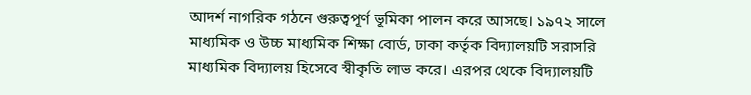আদর্শ নাগরিক গঠনে গুরুত্বপূর্ণ ভূমিকা পালন করে আসছে। ১৯৭২ সালে মাধ্যমিক ও উচ্চ মাধ্যমিক শিক্ষা বোর্ড, ঢাকা কর্তৃক বিদ্যালয়টি সরাসরি মাধ্যমিক বিদ্যালয় হিসেবে স্বীকৃতি লাভ করে। এরপর থেকে বিদ্যালয়টি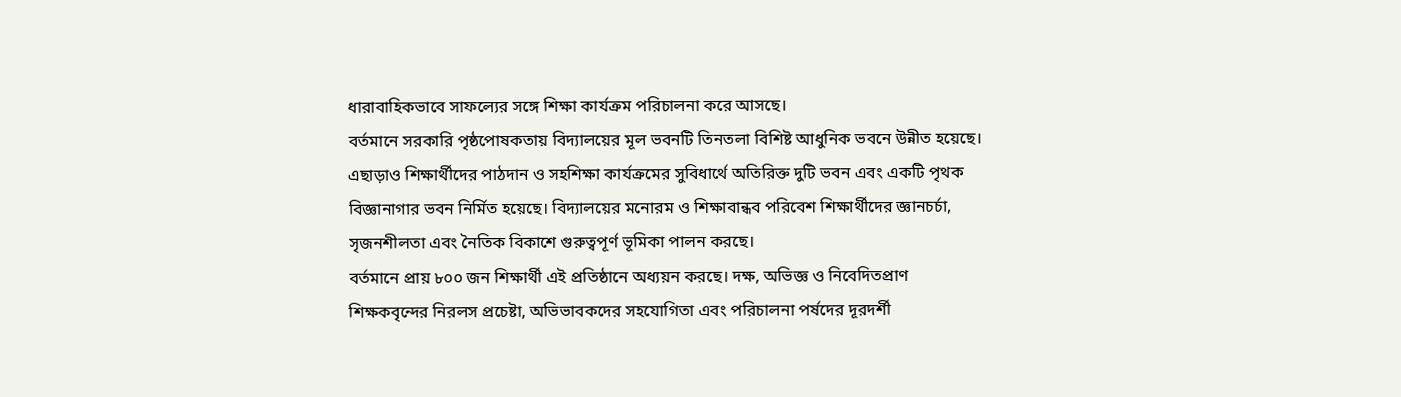ধারাবাহিকভাবে সাফল্যের সঙ্গে শিক্ষা কার্যক্রম পরিচালনা করে আসছে।
বর্তমানে সরকারি পৃষ্ঠপোষকতায় বিদ্যালয়ের মূল ভবনটি তিনতলা বিশিষ্ট আধুনিক ভবনে উন্নীত হয়েছে। এছাড়াও শিক্ষার্থীদের পাঠদান ও সহশিক্ষা কার্যক্রমের সুবিধার্থে অতিরিক্ত দুটি ভবন এবং একটি পৃথক বিজ্ঞানাগার ভবন নির্মিত হয়েছে। বিদ্যালয়ের মনোরম ও শিক্ষাবান্ধব পরিবেশ শিক্ষার্থীদের জ্ঞানচর্চা, সৃজনশীলতা এবং নৈতিক বিকাশে গুরুত্বপূর্ণ ভূমিকা পালন করছে।
বর্তমানে প্রায় ৮০০ জন শিক্ষার্থী এই প্রতিষ্ঠানে অধ্যয়ন করছে। দক্ষ, অভিজ্ঞ ও নিবেদিতপ্রাণ শিক্ষকবৃন্দের নিরলস প্রচেষ্টা, অভিভাবকদের সহযোগিতা এবং পরিচালনা পর্ষদের দূরদর্শী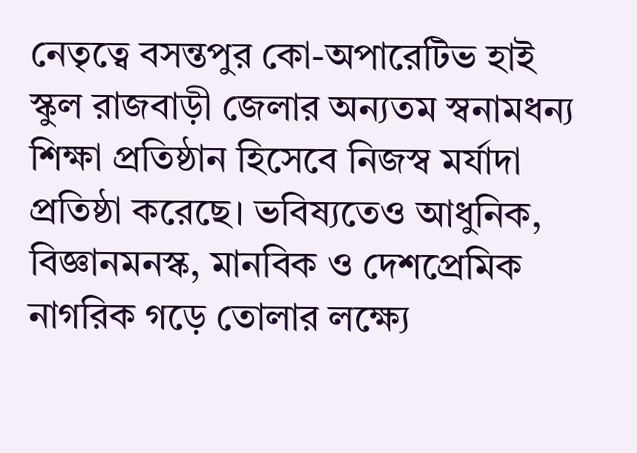নেতৃত্বে বসন্তপুর কো-অপারেটিভ হাই স্কুল রাজবাড়ী জেলার অন্যতম স্বনামধন্য শিক্ষা প্রতিষ্ঠান হিসেবে নিজস্ব মর্যাদা প্রতিষ্ঠা করেছে। ভবিষ্যতেও আধুনিক, বিজ্ঞানমনস্ক, মানবিক ও দেশপ্রেমিক নাগরিক গড়ে তোলার লক্ষ্যে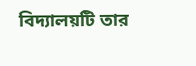বিদ্যালয়টি তার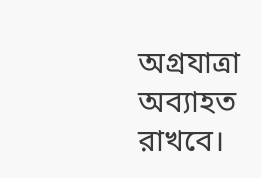অগ্রযাত্রা অব্যাহত রাখবে।